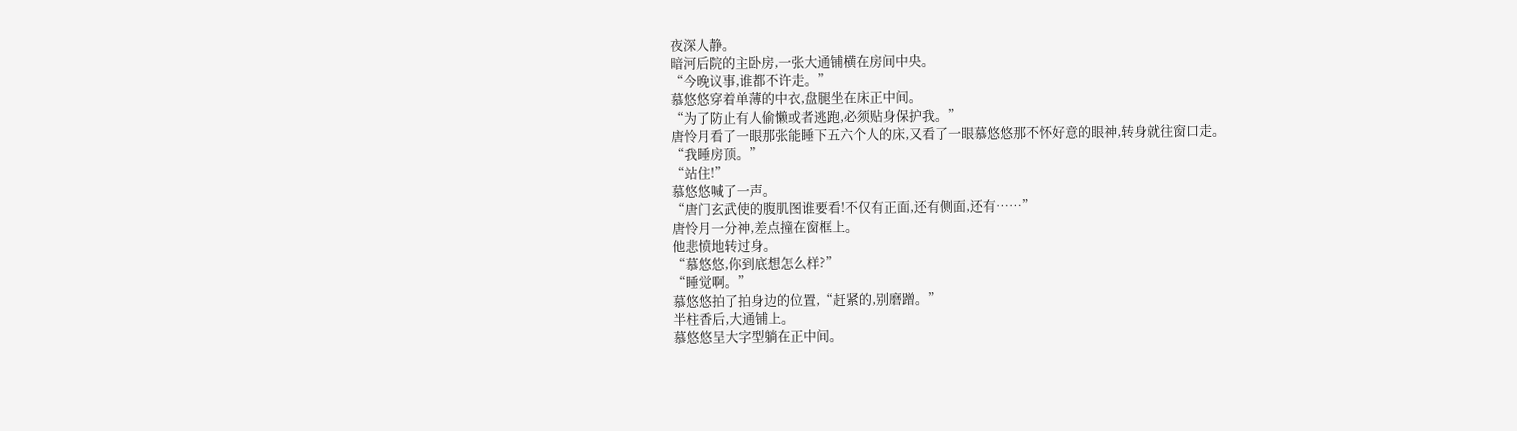夜深人静。
暗河后院的主卧房,一张大通铺横在房间中央。
“今晚议事,谁都不许走。”
慕悠悠穿着单薄的中衣,盘腿坐在床正中间。
“为了防止有人偷懒或者逃跑,必须贴身保护我。”
唐怜月看了一眼那张能睡下五六个人的床,又看了一眼慕悠悠那不怀好意的眼神,转身就往窗口走。
“我睡房顶。”
“站住!”
慕悠悠喊了一声。
“唐门玄武使的腹肌图谁要看!不仅有正面,还有侧面,还有……”
唐怜月一分神,差点撞在窗框上。
他悲愤地转过身。
“慕悠悠,你到底想怎么样?”
“睡觉啊。”
慕悠悠拍了拍身边的位置,“赶紧的,别磨蹭。”
半柱香后,大通铺上。
慕悠悠呈大字型躺在正中间。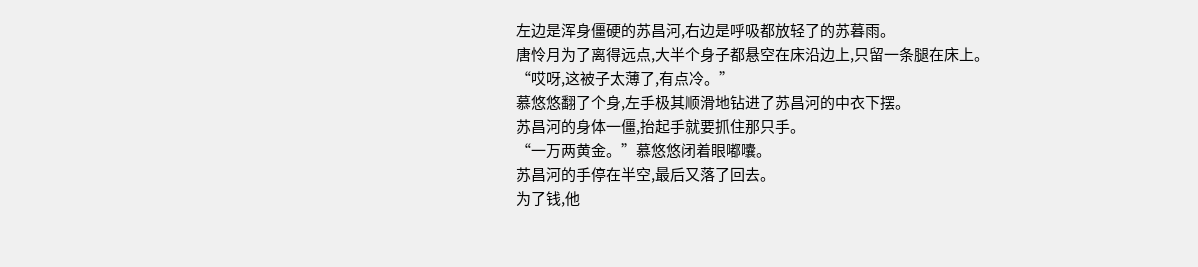左边是浑身僵硬的苏昌河,右边是呼吸都放轻了的苏暮雨。
唐怜月为了离得远点,大半个身子都悬空在床沿边上,只留一条腿在床上。
“哎呀,这被子太薄了,有点冷。”
慕悠悠翻了个身,左手极其顺滑地钻进了苏昌河的中衣下摆。
苏昌河的身体一僵,抬起手就要抓住那只手。
“一万两黄金。”慕悠悠闭着眼嘟囔。
苏昌河的手停在半空,最后又落了回去。
为了钱,他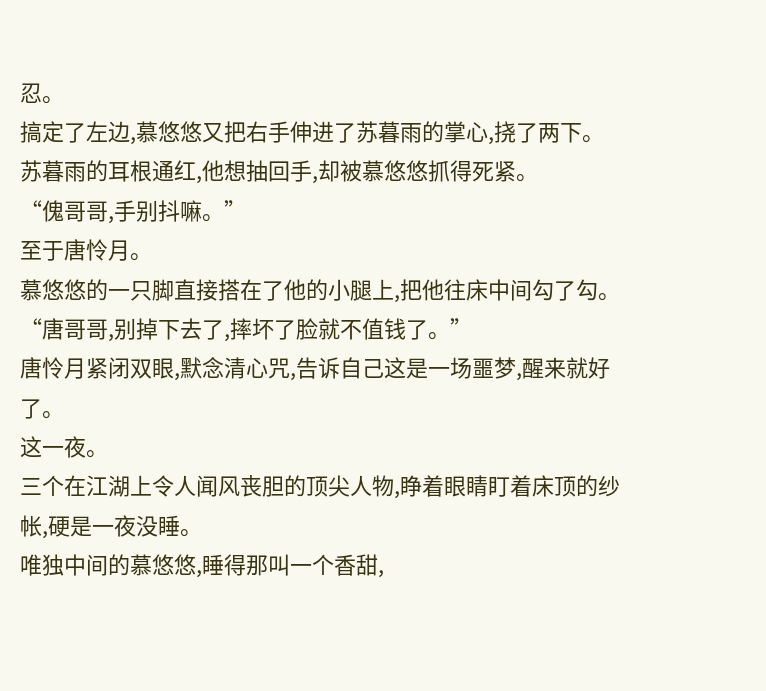忍。
搞定了左边,慕悠悠又把右手伸进了苏暮雨的掌心,挠了两下。
苏暮雨的耳根通红,他想抽回手,却被慕悠悠抓得死紧。
“傀哥哥,手别抖嘛。”
至于唐怜月。
慕悠悠的一只脚直接搭在了他的小腿上,把他往床中间勾了勾。
“唐哥哥,别掉下去了,摔坏了脸就不值钱了。”
唐怜月紧闭双眼,默念清心咒,告诉自己这是一场噩梦,醒来就好了。
这一夜。
三个在江湖上令人闻风丧胆的顶尖人物,睁着眼睛盯着床顶的纱帐,硬是一夜没睡。
唯独中间的慕悠悠,睡得那叫一个香甜,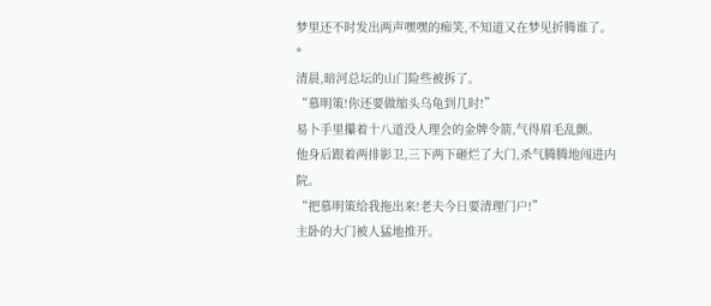梦里还不时发出两声嘿嘿的痴笑,不知道又在梦见折腾谁了。
*
清晨,暗河总坛的山门险些被拆了。
“慕明策!你还要做缩头乌龟到几时!”
易卜手里攥着十八道没人理会的金牌令箭,气得眉毛乱颤。
他身后跟着两排影卫,三下两下砸烂了大门,杀气腾腾地闯进内院。
“把慕明策给我拖出来!老夫今日要清理门户!”
主卧的大门被人猛地推开。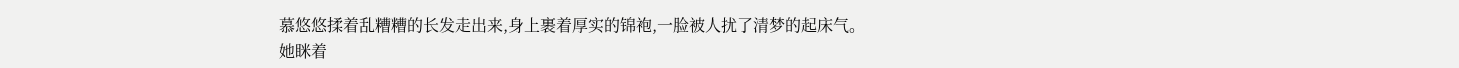慕悠悠揉着乱糟糟的长发走出来,身上裹着厚实的锦袍,一脸被人扰了清梦的起床气。
她眯着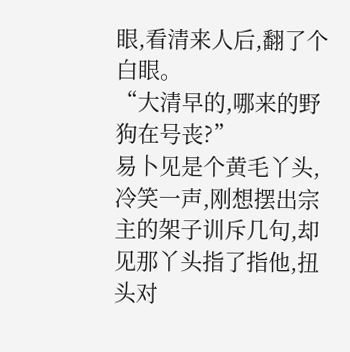眼,看清来人后,翻了个白眼。
“大清早的,哪来的野狗在号丧?”
易卜见是个黄毛丫头,冷笑一声,刚想摆出宗主的架子训斥几句,却见那丫头指了指他,扭头对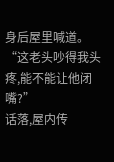身后屋里喊道。
“这老头吵得我头疼,能不能让他闭嘴?”
话落,屋内传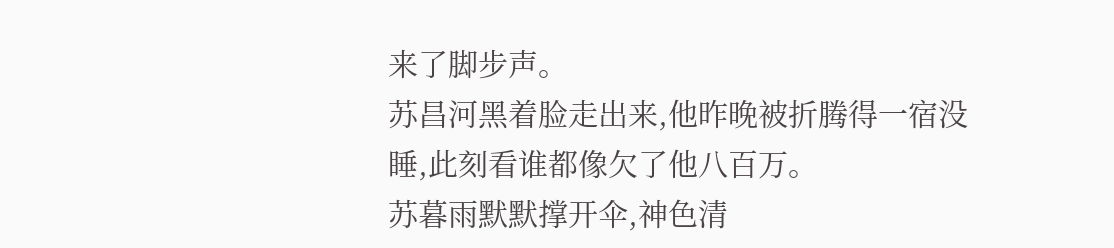来了脚步声。
苏昌河黑着脸走出来,他昨晚被折腾得一宿没睡,此刻看谁都像欠了他八百万。
苏暮雨默默撑开伞,神色清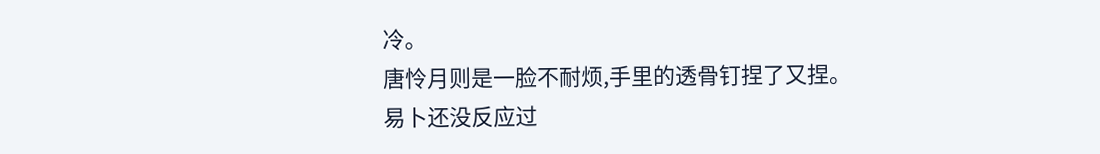冷。
唐怜月则是一脸不耐烦,手里的透骨钉捏了又捏。
易卜还没反应过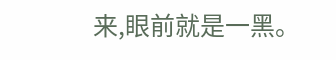来,眼前就是一黑。